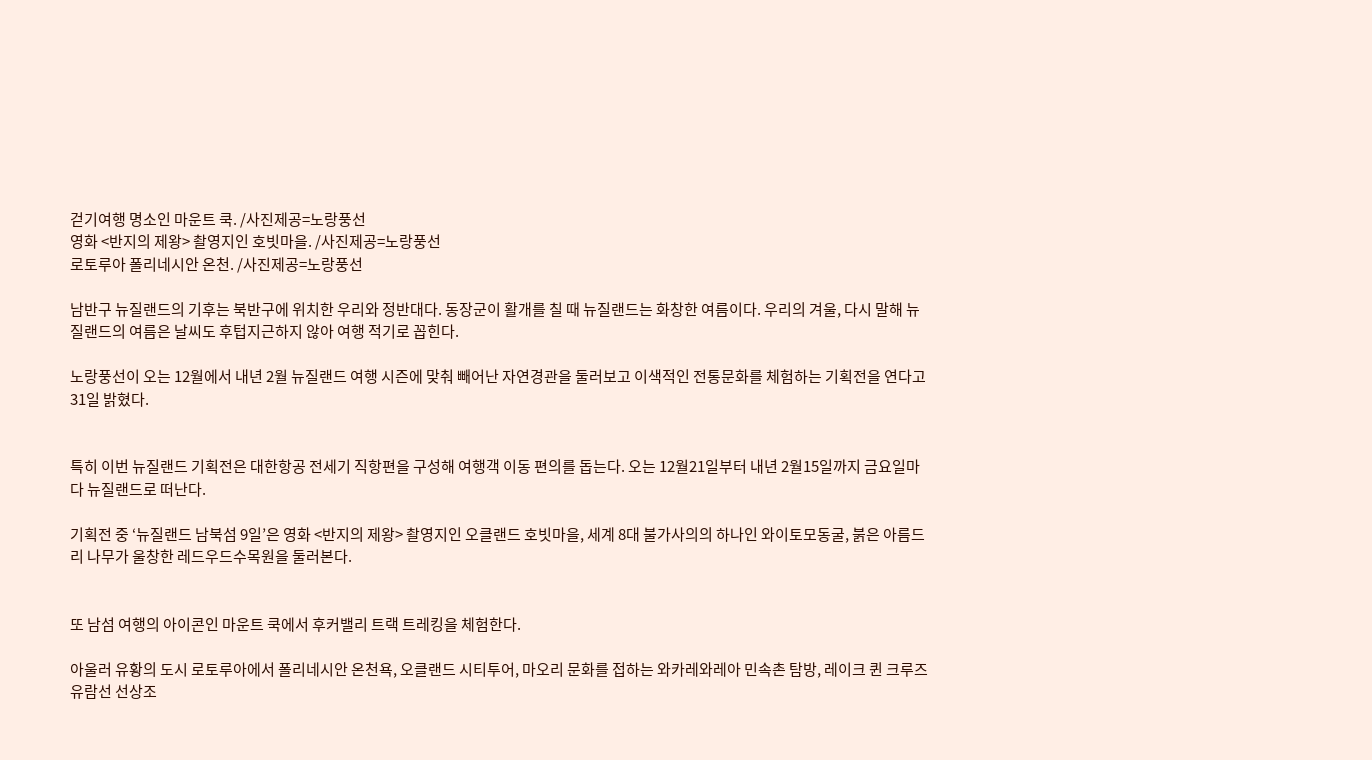걷기여행 명소인 마운트 쿡. /사진제공=노랑풍선
영화 <반지의 제왕> 촬영지인 호빗마을. /사진제공=노랑풍선
로토루아 폴리네시안 온천. /사진제공=노랑풍선

남반구 뉴질랜드의 기후는 북반구에 위치한 우리와 정반대다. 동장군이 활개를 칠 때 뉴질랜드는 화창한 여름이다. 우리의 겨울, 다시 말해 뉴질랜드의 여름은 날씨도 후텁지근하지 않아 여행 적기로 꼽힌다.

노랑풍선이 오는 12월에서 내년 2월 뉴질랜드 여행 시즌에 맞춰 빼어난 자연경관을 둘러보고 이색적인 전통문화를 체험하는 기획전을 연다고 31일 밝혔다.


특히 이번 뉴질랜드 기획전은 대한항공 전세기 직항편을 구성해 여행객 이동 편의를 돕는다. 오는 12월21일부터 내년 2월15일까지 금요일마다 뉴질랜드로 떠난다.

기획전 중 ‘뉴질랜드 남북섬 9일’은 영화 <반지의 제왕> 촬영지인 오클랜드 호빗마을, 세계 8대 불가사의의 하나인 와이토모동굴, 붉은 아름드리 나무가 울창한 레드우드수목원을 둘러본다.


또 남섬 여행의 아이콘인 마운트 쿡에서 후커밸리 트랙 트레킹을 체험한다.

아울러 유황의 도시 로토루아에서 폴리네시안 온천욕, 오클랜드 시티투어, 마오리 문화를 접하는 와카레와레아 민속촌 탐방, 레이크 퀸 크루즈 유람선 선상조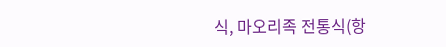식, 마오리족 전통식(항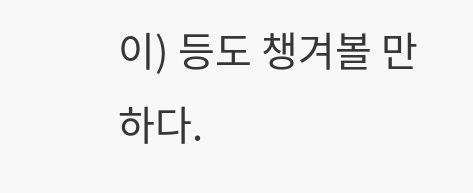이) 등도 챙겨볼 만하다.